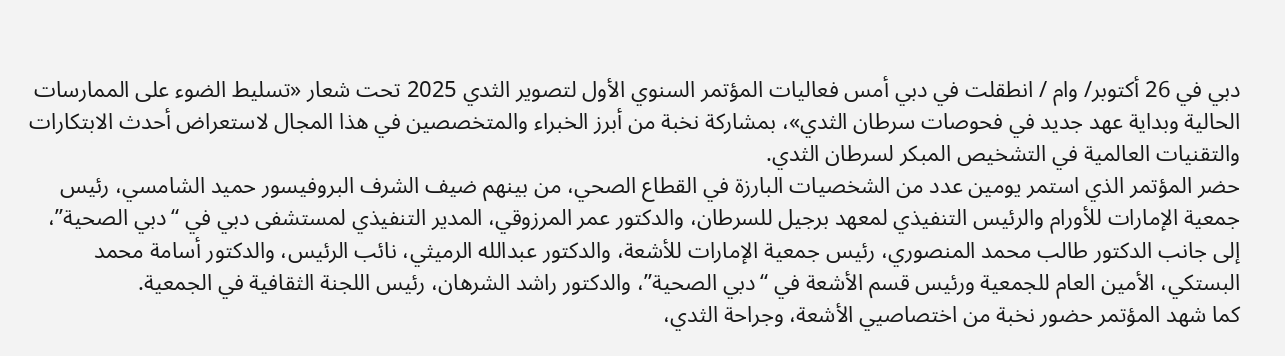دبي في 26 أكتوبر/ وام / انطقلت في دبي أمس فعاليات المؤتمر السنوي الأول لتصوير الثدي 2025 تحت شعار «تسليط الضوء على الممارسات الحالية وبداية عهد جديد في فحوصات سرطان الثدي»، بمشاركة نخبة من أبرز الخبراء والمتخصصين في هذا المجال لاستعراض أحدث الابتكارات والتقنيات العالمية في التشخيص المبكر لسرطان الثدي.
حضر المؤتمر الذي استمر يومين عدد من الشخصيات البارزة في القطاع الصحي، من بينهم ضيف الشرف البروفيسور حميد الشامسي، رئيس جمعية الإمارات للأورام والرئيس التنفيذي لمعهد برجيل للسرطان، والدكتور عمر المرزوقي، المدير التنفيذي لمستشفى دبي في “دبي الصحية”، إلى جانب الدكتور طالب محمد المنصوري، رئيس جمعية الإمارات للأشعة، والدكتور عبدالله الرميثي، نائب الرئيس، والدكتور أسامة محمد البستكي، الأمين العام للجمعية ورئيس قسم الأشعة في “دبي الصحية”، والدكتور راشد الشرهان، رئيس اللجنة الثقافية في الجمعية.
كما شهد المؤتمر حضور نخبة من اختصاصيي الأشعة، وجراحة الثدي،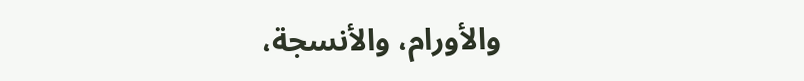والأورام، والأنسجة،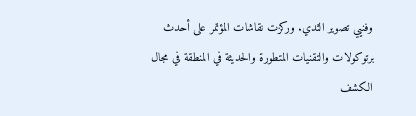وفنيي تصوير الثدي. وركزت نقاشات المؤتمر على أحدث برتوكولات والتقنيات المتطورة والحديثة في المنطقة في مجال الكشف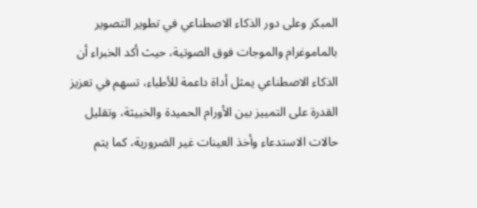المبكر وعلى دور الذكاء الاصطناعي في تطوير التصوير بالماموغرام والموجات فوق الصوتية، حيث أكد الخبراء أن الذكاء الاصطناعي يمثل أداة داعمة للأطباء، تسهم في تعزيز القدرة على التمييز بين الأورام الحميدة والخبيثة، وتقليل حالات الاستدعاء وأخذ العينات غير الضرورية، كما يتم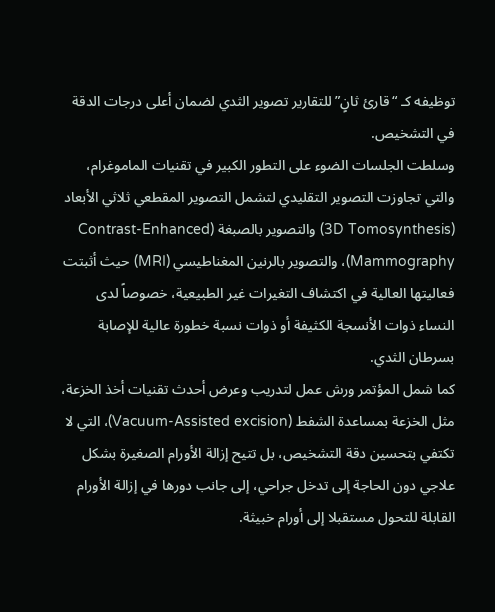توظيفه كـ “قارئ ثانٍ” للتقارير تصوير الثدي لضمان أعلى درجات الدقة في التشخيص.
وسلطت الجلسات الضوء على التطور الكبير في تقنيات الماموغرام، والتي تجاوزت التصوير التقليدي لتشمل التصوير المقطعي ثلاثي الأبعاد (3D Tomosynthesis) والتصوير بالصبغة (Contrast-Enhanced Mammography)، والتصوير بالرنين المغناطيسي (MRI) حيث أثبتت فعاليتها العالية في اكتشاف التغيرات غير الطبيعية، خصوصاً لدى النساء ذوات الأنسجة الكثيفة أو ذوات نسبة خطورة عالية للإصابة بسرطان الثدي.
كما شمل المؤتمر ورش عمل لتدريب وعرض أحدث تقنيات أخذ الخزعة، مثل الخزعة بمساعدة الشفط (Vacuum-Assisted excision)، التي لا تكتفي بتحسين دقة التشخيص، بل تتيح إزالة الأورام الصغيرة بشكل علاجي دون الحاجة إلى تدخل جراحي، إلى جانب دورها في إزالة الأورام القابلة للتحول مستقبلا إلى أورام خبيثة.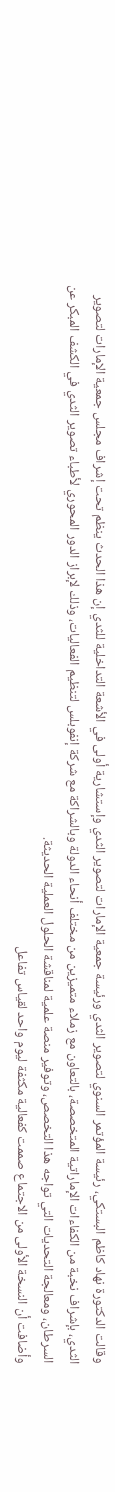وقالت الدكتورة نهاد كاظم البستكي، رئيسة المؤتمر السنوي لتصوير الثدي ورئيسة جمعية الإمارات لتصوير الثدي وإستشارية أولى في الأشعة التداخلية للثدي إن هذا الحدث ينظم تحت إشراف مجلس جمعية الإمارات لتصوير الثدي، بإشراف نخبة من الكفاءات الإماراتية المتخصصة، بالتعاون مع زملاء متميزين من مختلف أنحاء الدولة وبالشراكة مع شركة إنفوبلس لتنظيم الفعاليات، وذلك لإبراز الدور المحوري لأطباء تصوير الثدي في الكشف المبكر عن السرطان، ومعالجة التحديات التي تواجه هذا التخصص، وتوفير منصة علمية لمناقشة الحلول العملية الحديثة.
وأضافت أن النسخة الأولى من الاجتماع صممت كفعالية مكثفة ليوم واحد لقياس تفاعل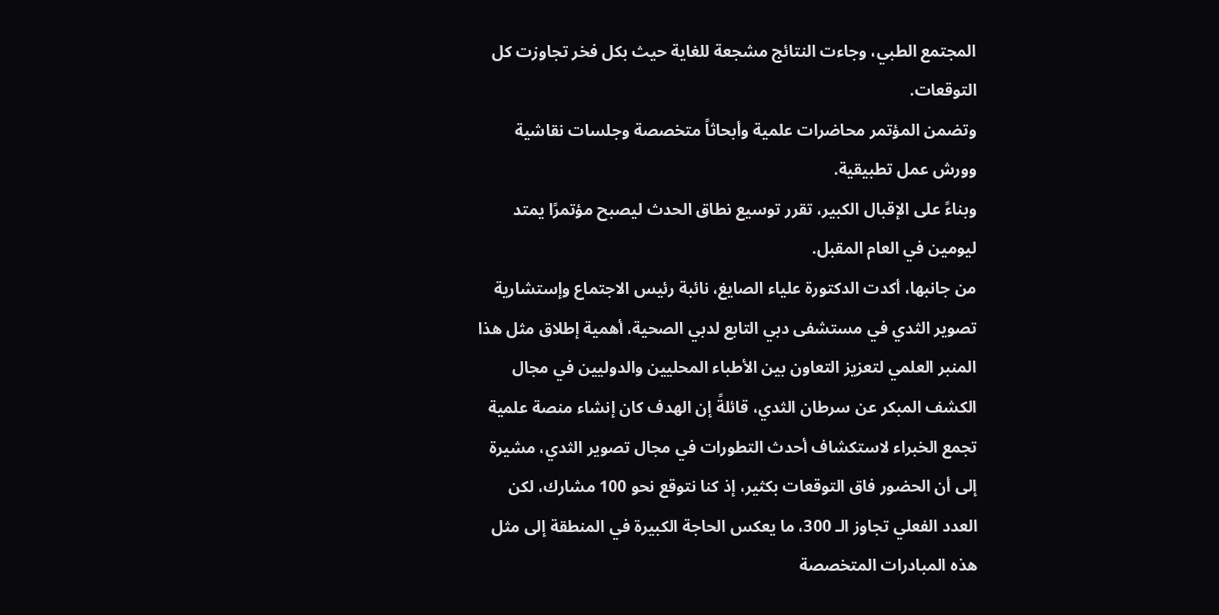المجتمع الطبي، وجاءت النتائج مشجعة للغاية حيث بكل فخر تجاوزت كل التوقعات.
وتضمن المؤتمر محاضرات علمية وأبحاثاً متخصصة وجلسات نقاشية وورش عمل تطبيقية.
وبناءً على الإقبال الكبير، تقرر توسيع نطاق الحدث ليصبح مؤتمرًا يمتد ليومين في العام المقبل.
من جانبها، أكدت الدكتورة علياء الصايغ، نائبة رئيس الاجتماع وإستشارية تصوير الثدي في مستشفى دبي التابع لدبي الصحية، أهمية إطلاق مثل هذا المنبر العلمي لتعزيز التعاون بين الأطباء المحليين والدوليين في مجال الكشف المبكر عن سرطان الثدي، قائلةً إن الهدف كان إنشاء منصة علمية تجمع الخبراء لاستكشاف أحدث التطورات في مجال تصوير الثدي، مشيرة إلى أن الحضور فاق التوقعات بكثير، إذ كنا نتوقع نحو 100 مشارك، لكن العدد الفعلي تجاوز الـ 300، ما يعكس الحاجة الكبيرة في المنطقة إلى مثل هذه المبادرات المتخصصة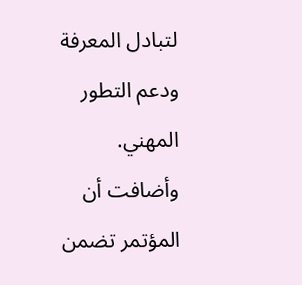لتبادل المعرفة ودعم التطور المهني. وأضافت أن المؤتمر تضمن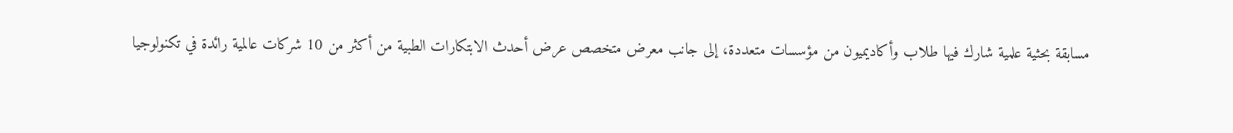مسابقة بحثية علمية شارك فيها طلاب وأكاديميون من مؤسسات متعددة، إلى جانب معرض متخصص عرض أحدث الابتكارات الطبية من أكثر من 10 شركات عالمية رائدة في تكنولوجيا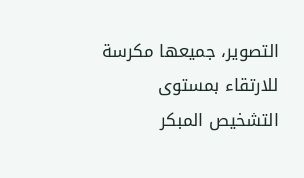التصوير، جميعها مكرسة للارتقاء بمستوى التشخيص المبكر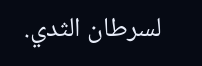لسرطان الثدي.